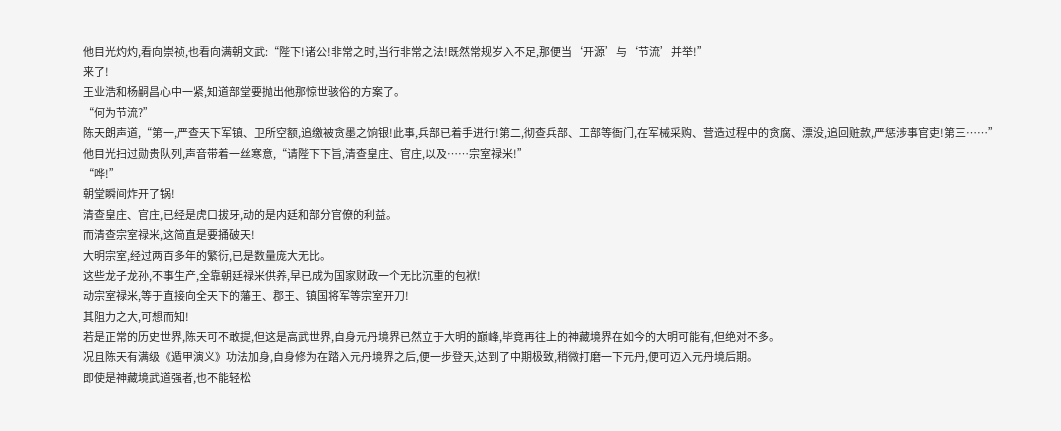他目光灼灼,看向崇祯,也看向满朝文武:“陛下!诸公!非常之时,当行非常之法!既然常规岁入不足,那便当‘开源’与‘节流’并举!”
来了!
王业浩和杨嗣昌心中一紧,知道部堂要抛出他那惊世骇俗的方案了。
“何为节流?”
陈天朗声道,“第一,严查天下军镇、卫所空额,追缴被贪墨之饷银!此事,兵部已着手进行!第二,彻查兵部、工部等衙门,在军械采购、营造过程中的贪腐、漂没,追回赃款,严惩涉事官吏!第三……”
他目光扫过勋贵队列,声音带着一丝寒意,“请陛下下旨,清查皇庄、官庄,以及……宗室禄米!”
“哗!”
朝堂瞬间炸开了锅!
清查皇庄、官庄,已经是虎口拔牙,动的是内廷和部分官僚的利益。
而清查宗室禄米,这简直是要捅破天!
大明宗室,经过两百多年的繁衍,已是数量庞大无比。
这些龙子龙孙,不事生产,全靠朝廷禄米供养,早已成为国家财政一个无比沉重的包袱!
动宗室禄米,等于直接向全天下的藩王、郡王、镇国将军等宗室开刀!
其阻力之大,可想而知!
若是正常的历史世界,陈天可不敢提,但这是高武世界,自身元丹境界已然立于大明的巅峰,毕竟再往上的神藏境界在如今的大明可能有,但绝对不多。
况且陈天有满级《遁甲演义》功法加身,自身修为在踏入元丹境界之后,便一步登天,达到了中期极致,稍微打磨一下元丹,便可迈入元丹境后期。
即使是神藏境武道强者,也不能轻松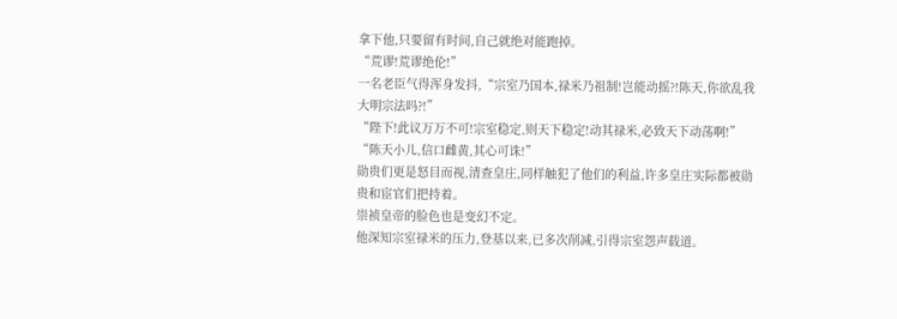拿下他,只要留有时间,自己就绝对能跑掉。
“荒谬!荒谬绝伦!”
一名老臣气得浑身发抖,“宗室乃国本,禄米乃祖制!岂能动摇?!陈天,你欲乱我大明宗法吗?!”
“陛下!此议万万不可!宗室稳定,则天下稳定!动其禄米,必致天下动荡啊!”
“陈天小儿,信口雌黄,其心可诛!”
勋贵们更是怒目而视,清查皇庄,同样触犯了他们的利益,许多皇庄实际都被勋贵和宦官们把持着。
崇祯皇帝的脸色也是变幻不定。
他深知宗室禄米的压力,登基以来,已多次削减,引得宗室怨声载道。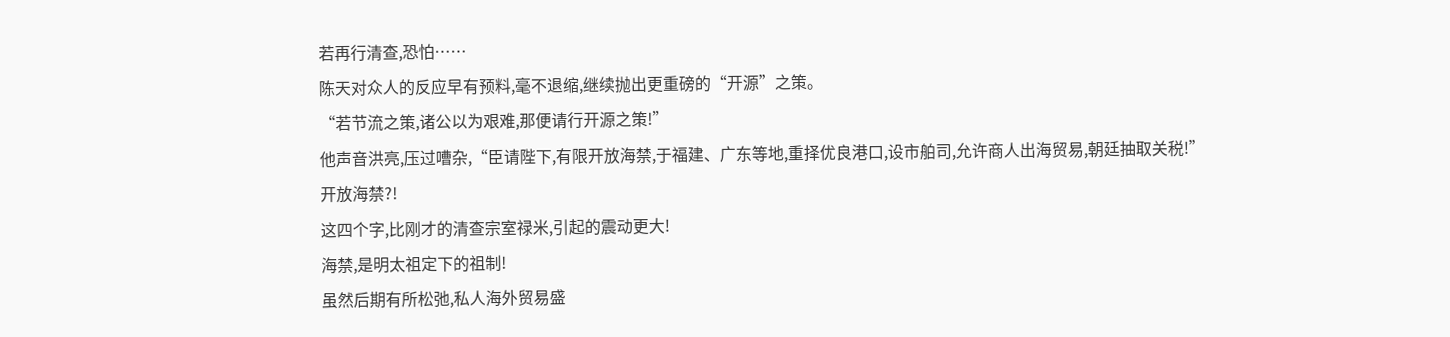若再行清查,恐怕……
陈天对众人的反应早有预料,毫不退缩,继续抛出更重磅的“开源”之策。
“若节流之策,诸公以为艰难,那便请行开源之策!”
他声音洪亮,压过嘈杂,“臣请陛下,有限开放海禁,于福建、广东等地,重择优良港口,设市舶司,允许商人出海贸易,朝廷抽取关税!”
开放海禁?!
这四个字,比刚才的清查宗室禄米,引起的震动更大!
海禁,是明太祖定下的祖制!
虽然后期有所松弛,私人海外贸易盛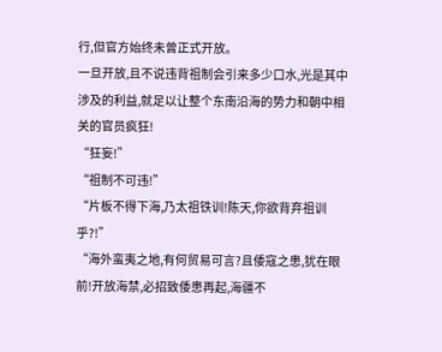行,但官方始终未曾正式开放。
一旦开放,且不说违背祖制会引来多少口水,光是其中涉及的利益,就足以让整个东南沿海的势力和朝中相关的官员疯狂!
“狂妄!”
“祖制不可违!”
“片板不得下海,乃太祖铁训!陈天,你欲背弃祖训乎?!”
“海外蛮夷之地,有何贸易可言?且倭寇之患,犹在眼前!开放海禁,必招致倭患再起,海疆不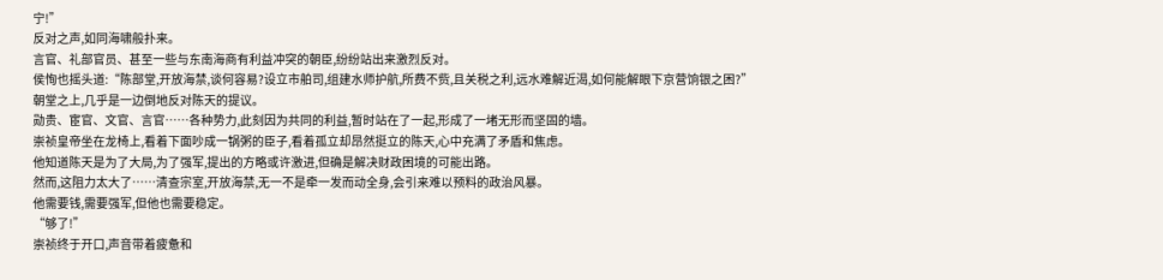宁!”
反对之声,如同海啸般扑来。
言官、礼部官员、甚至一些与东南海商有利益冲突的朝臣,纷纷站出来激烈反对。
侯恂也摇头道:“陈部堂,开放海禁,谈何容易?设立市舶司,组建水师护航,所费不赀,且关税之利,远水难解近渴,如何能解眼下京营饷银之困?”
朝堂之上,几乎是一边倒地反对陈天的提议。
勋贵、宦官、文官、言官……各种势力,此刻因为共同的利益,暂时站在了一起,形成了一堵无形而坚固的墙。
崇祯皇帝坐在龙椅上,看着下面吵成一锅粥的臣子,看着孤立却昂然挺立的陈天,心中充满了矛盾和焦虑。
他知道陈天是为了大局,为了强军,提出的方略或许激进,但确是解决财政困境的可能出路。
然而,这阻力太大了……清查宗室,开放海禁,无一不是牵一发而动全身,会引来难以预料的政治风暴。
他需要钱,需要强军,但他也需要稳定。
“够了!”
崇祯终于开口,声音带着疲惫和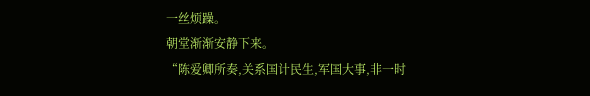一丝烦躁。
朝堂渐渐安静下来。
“陈爱卿所奏,关系国计民生,军国大事,非一时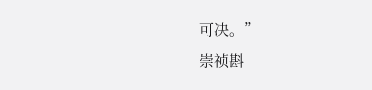可决。”
崇祯斟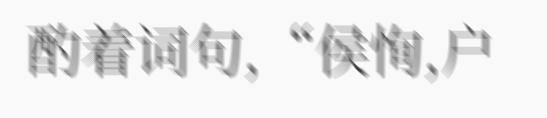酌着词句,“侯恂,户